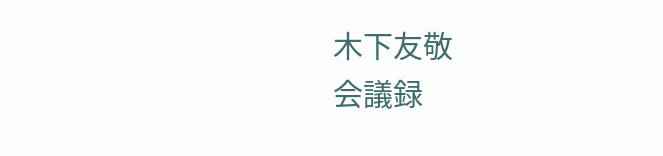木下友敬
会議録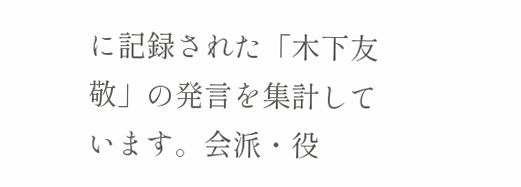に記録された「木下友敬」の発言を集計しています。会派・役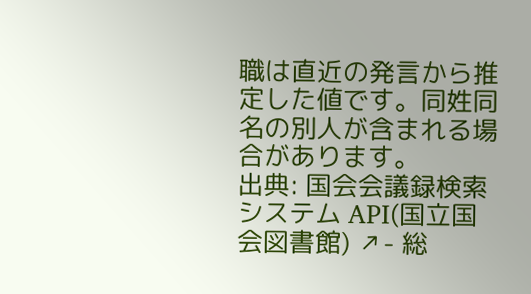職は直近の発言から推定した値です。同姓同名の別人が含まれる場合があります。
出典: 国会会議録検索システム API(国立国会図書館) ↗- 総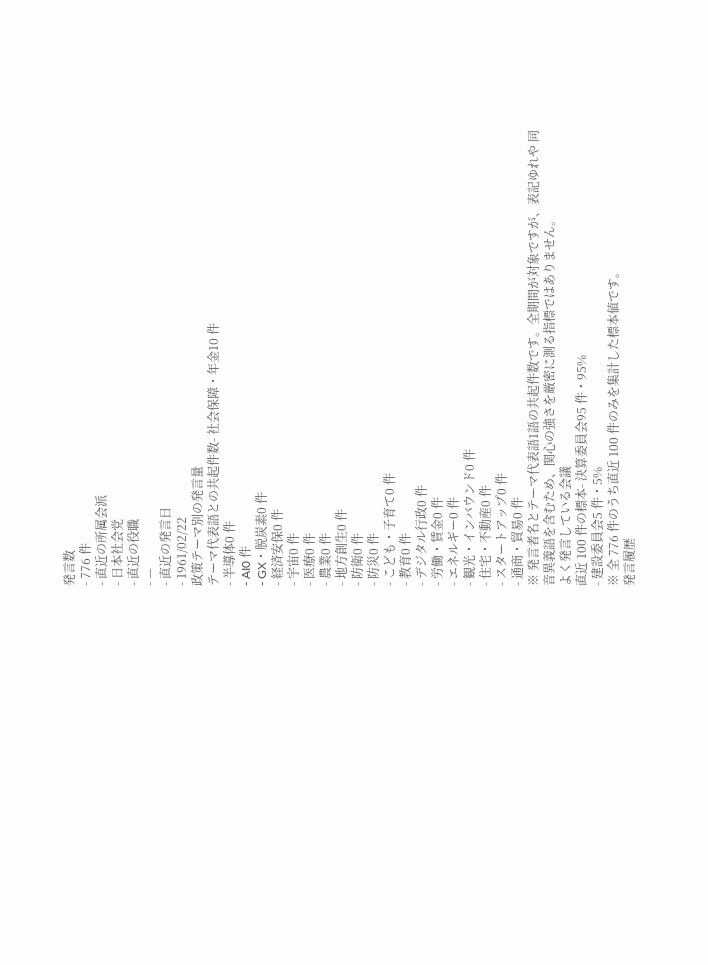発言数
- 776 件
- 直近の所属会派
- 日本社会党
- 直近の役職
- —
- 直近の発言日
- 1961/02/22
政策テーマ別の発言量
テーマ代表語との共起件数- 社会保障・年金10 件
- 半導体0 件
- AI0 件
- GX・脱炭素0 件
- 経済安保0 件
- 宇宙0 件
- 医療0 件
- 農業0 件
- 地方創生0 件
- 防衛0 件
- 防災0 件
- こども・子育て0 件
- 教育0 件
- デジタル行政0 件
- 労働・賃金0 件
- エネルギー0 件
- 観光・インバウンド0 件
- 住宅・不動産0 件
- スタートアップ0 件
- 通商・貿易0 件
※ 発言者名とテーマ代表語1語の共起件数です。全期間が対象ですが、表記ゆれや 同音異義語を含むため、関心の強さを厳密に測る指標ではありません。
よく発言している会議
直近 100 件の標本- 決算委員会95 件・95%
- 建設委員会5 件・5%
※ 全 776 件のうち直近 100 件のみを集計した標本値です。
発言履歴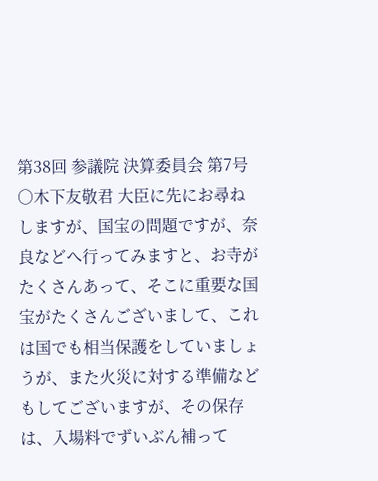第38回 参議院 決算委員会 第7号
○木下友敬君 大臣に先にお尋ねしますが、国宝の問題ですが、奈良などへ行ってみますと、お寺がたくさんあって、そこに重要な国宝がたくさんございまして、これは国でも相当保護をしていましょうが、また火災に対する準備などもしてございますが、その保存は、入場料でずいぶん補って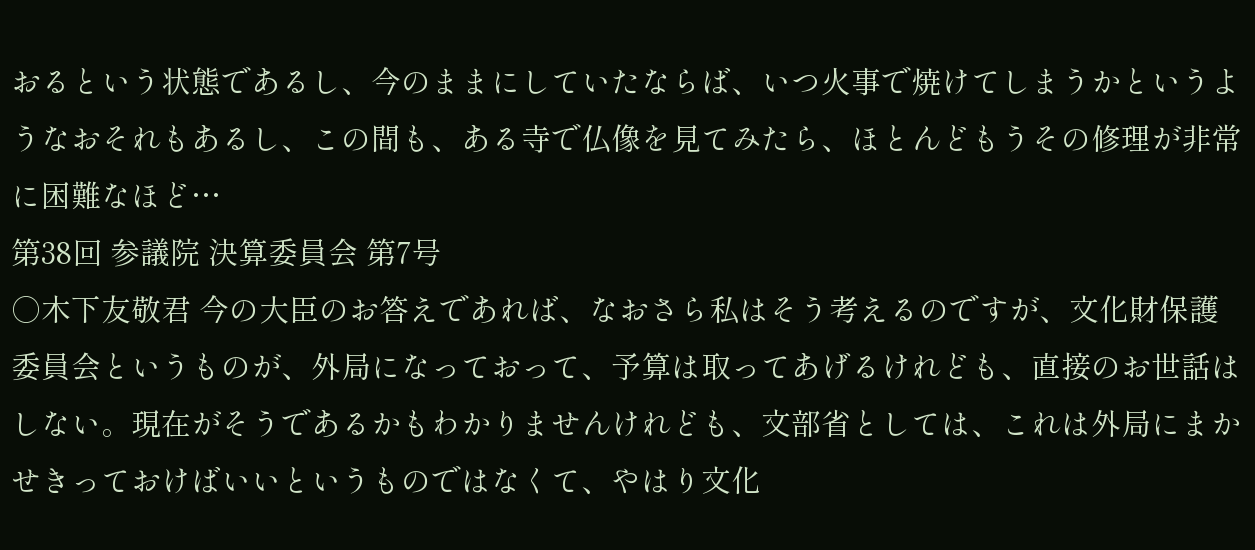おるという状態であるし、今のままにしていたならば、いつ火事で焼けてしまうかというようなおそれもあるし、この間も、ある寺で仏像を見てみたら、ほとんどもうその修理が非常に困難なほど…
第38回 参議院 決算委員会 第7号
○木下友敬君 今の大臣のお答えであれば、なおさら私はそう考えるのですが、文化財保護委員会というものが、外局になっておって、予算は取ってあげるけれども、直接のお世話はしない。現在がそうであるかもわかりませんけれども、文部省としては、これは外局にまかせきっておけばいいというものではなくて、やはり文化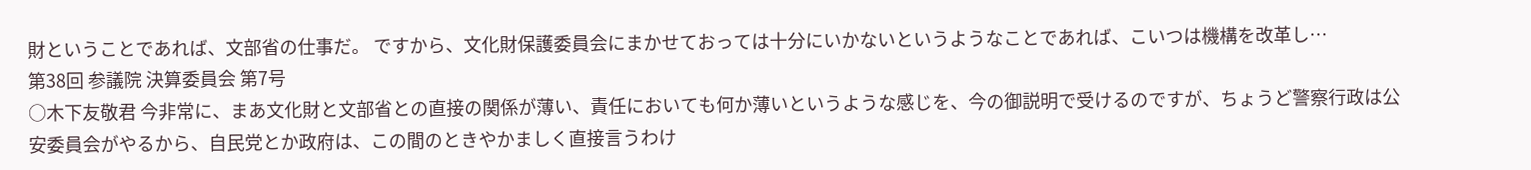財ということであれば、文部省の仕事だ。 ですから、文化財保護委員会にまかせておっては十分にいかないというようなことであれば、こいつは機構を改革し…
第38回 参議院 決算委員会 第7号
○木下友敬君 今非常に、まあ文化財と文部省との直接の関係が薄い、責任においても何か薄いというような感じを、今の御説明で受けるのですが、ちょうど警察行政は公安委員会がやるから、自民党とか政府は、この間のときやかましく直接言うわけ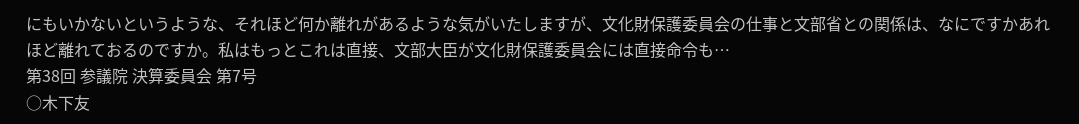にもいかないというような、それほど何か離れがあるような気がいたしますが、文化財保護委員会の仕事と文部省との関係は、なにですかあれほど離れておるのですか。私はもっとこれは直接、文部大臣が文化財保護委員会には直接命令も…
第38回 参議院 決算委員会 第7号
○木下友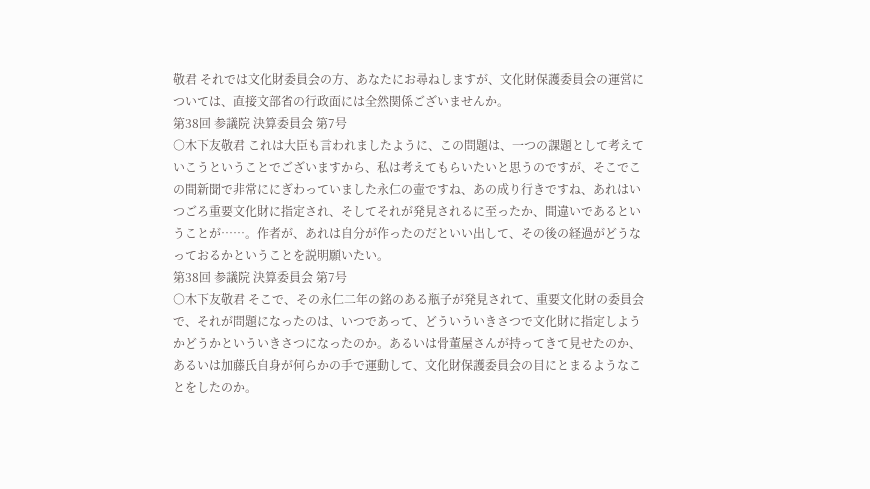敬君 それでは文化財委員会の方、あなたにお尋ねしますが、文化財保護委員会の運営については、直接文部省の行政面には全然関係ございませんか。
第38回 参議院 決算委員会 第7号
○木下友敬君 これは大臣も言われましたように、この問題は、一つの課題として考えていこうということでございますから、私は考えてもらいたいと思うのですが、そこでこの間新聞で非常ににぎわっていました永仁の壷ですね、あの成り行きですね、あれはいつごろ重要文化財に指定され、そしてそれが発見されるに至ったか、間違いであるということが……。作者が、あれは自分が作ったのだといい出して、その後の経過がどうなっておるかということを説明願いたい。
第38回 参議院 決算委員会 第7号
○木下友敬君 そこで、その永仁二年の銘のある瓶子が発見されて、重要文化財の委員会で、それが問題になったのは、いつであって、どういういきさつで文化財に指定しようかどうかといういきさつになったのか。あるいは骨董屋さんが持ってきて見せたのか、あるいは加藤氏自身が何らかの手で運動して、文化財保護委員会の目にとまるようなことをしたのか。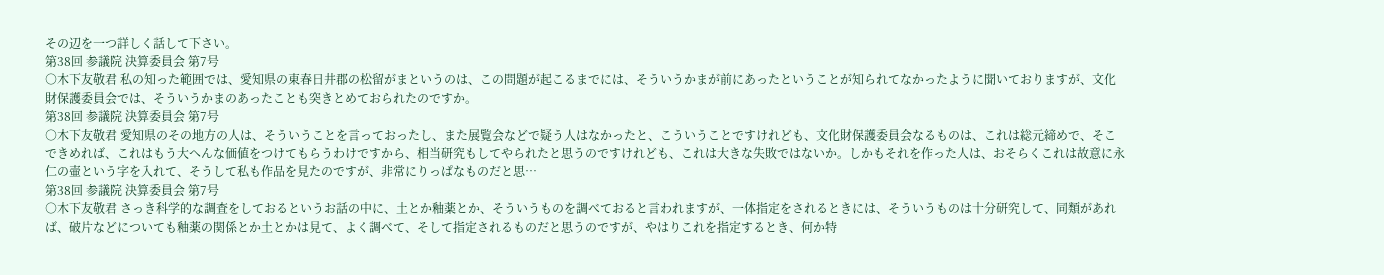その辺を一つ詳しく話して下さい。
第38回 参議院 決算委員会 第7号
○木下友敬君 私の知った範囲では、愛知県の東春日井郡の松留がまというのは、この問題が起こるまでには、そういうかまが前にあったということが知られてなかったように聞いておりますが、文化財保護委員会では、そういうかまのあったことも突きとめておられたのですか。
第38回 参議院 決算委員会 第7号
○木下友敬君 愛知県のその地方の人は、そういうことを言っておったし、また展覧会などで疑う人はなかったと、こういうことですけれども、文化財保護委員会なるものは、これは総元締めで、そこできめれば、これはもう大へんな価値をつけてもらうわけですから、相当研究もしてやられたと思うのですけれども、これは大きな失敗ではないか。しかもそれを作った人は、おそらくこれは故意に永仁の壷という字を入れて、そうして私も作品を見たのですが、非常にりっぱなものだと思…
第38回 参議院 決算委員会 第7号
○木下友敬君 さっき科学的な調査をしておるというお話の中に、土とか釉薬とか、そういうものを調べておると言われますが、一体指定をされるときには、そういうものは十分研究して、同類があれば、破片などについても釉薬の関係とか土とかは見て、よく調べて、そして指定されるものだと思うのですが、やはりこれを指定するとき、何か特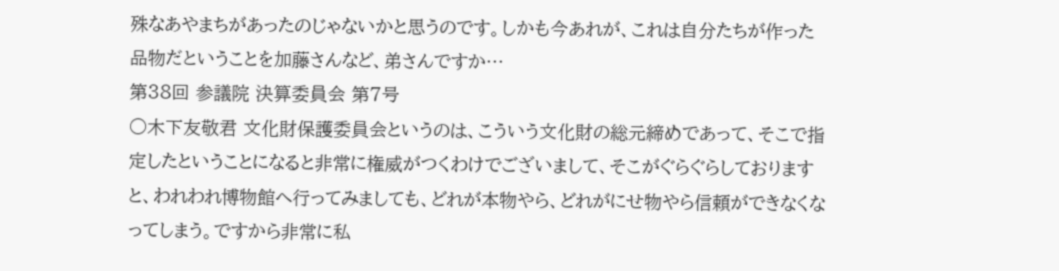殊なあやまちがあったのじゃないかと思うのです。しかも今あれが、これは自分たちが作った品物だということを加藤さんなど、弟さんですか…
第38回 参議院 決算委員会 第7号
○木下友敬君 文化財保護委員会というのは、こういう文化財の総元締めであって、そこで指定したということになると非常に権威がつくわけでございまして、そこがぐらぐらしておりますと、われわれ博物館へ行ってみましても、どれが本物やら、どれがにせ物やら信頼ができなくなってしまう。ですから非常に私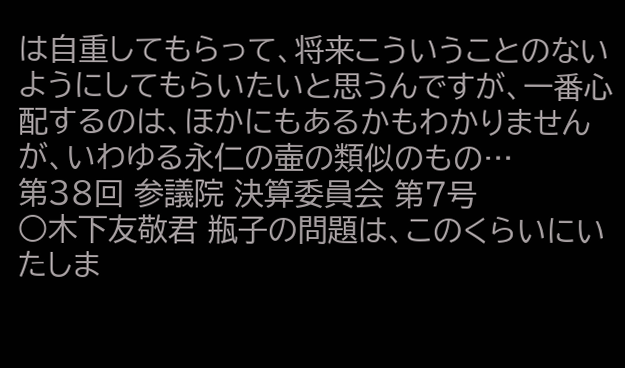は自重してもらって、将来こういうことのないようにしてもらいたいと思うんですが、一番心配するのは、ほかにもあるかもわかりませんが、いわゆる永仁の壷の類似のもの…
第38回 参議院 決算委員会 第7号
○木下友敬君 瓶子の問題は、このくらいにいたしま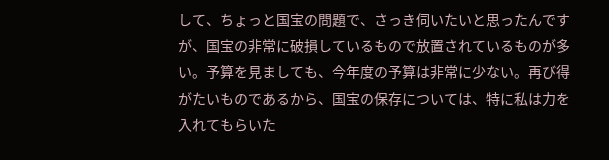して、ちょっと国宝の問題で、さっき伺いたいと思ったんですが、国宝の非常に破損しているもので放置されているものが多い。予算を見ましても、今年度の予算は非常に少ない。再び得がたいものであるから、国宝の保存については、特に私は力を入れてもらいた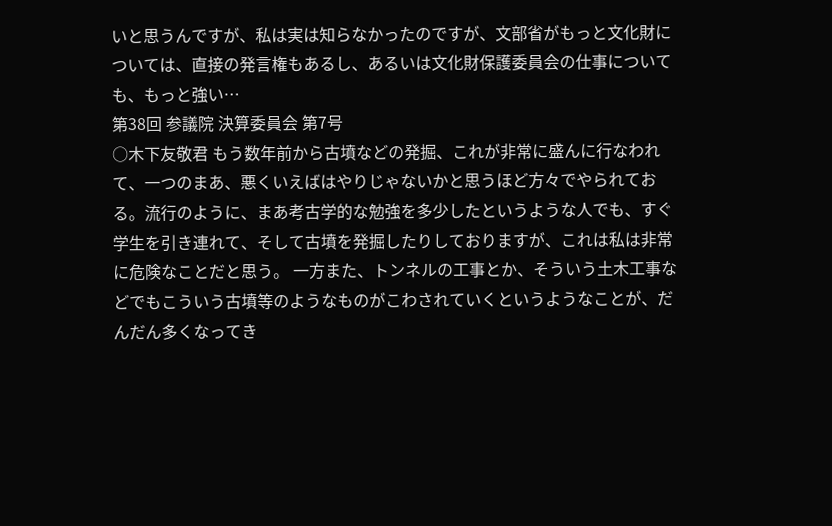いと思うんですが、私は実は知らなかったのですが、文部省がもっと文化財については、直接の発言権もあるし、あるいは文化財保護委員会の仕事についても、もっと強い…
第38回 参議院 決算委員会 第7号
○木下友敬君 もう数年前から古墳などの発掘、これが非常に盛んに行なわれて、一つのまあ、悪くいえばはやりじゃないかと思うほど方々でやられておる。流行のように、まあ考古学的な勉強を多少したというような人でも、すぐ学生を引き連れて、そして古墳を発掘したりしておりますが、これは私は非常に危険なことだと思う。 一方また、トンネルの工事とか、そういう土木工事などでもこういう古墳等のようなものがこわされていくというようなことが、だんだん多くなってき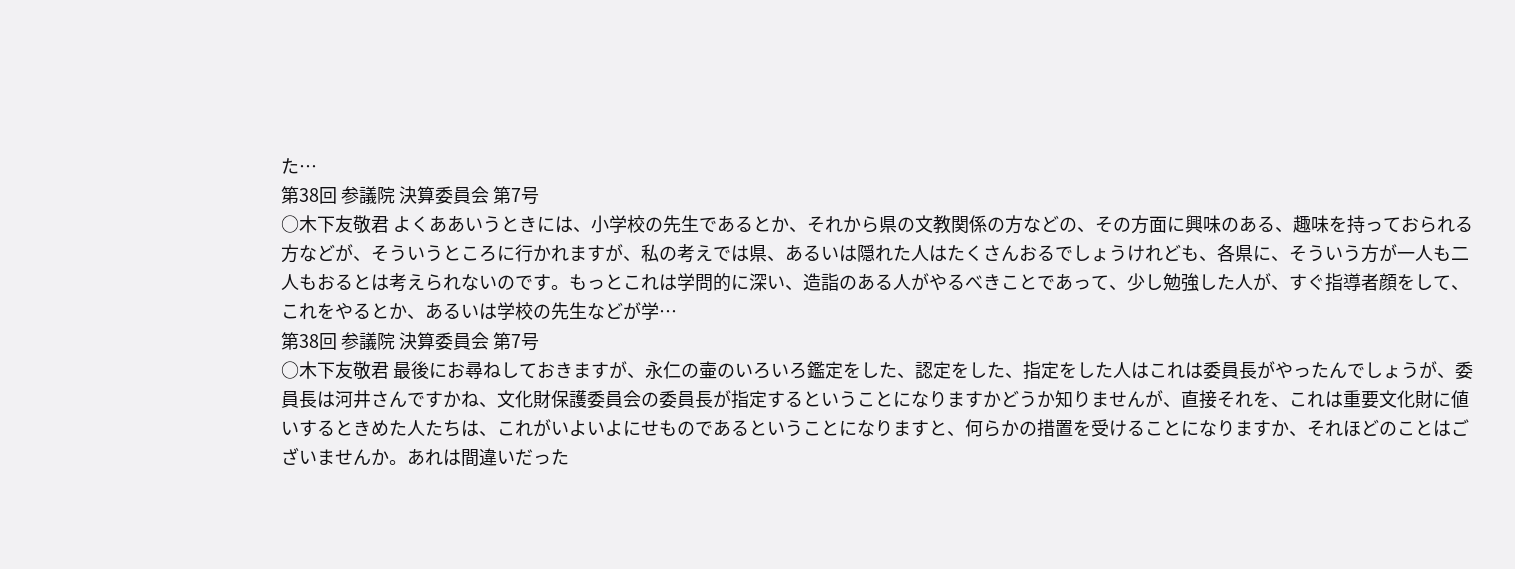た…
第38回 参議院 決算委員会 第7号
○木下友敬君 よくああいうときには、小学校の先生であるとか、それから県の文教関係の方などの、その方面に興味のある、趣味を持っておられる方などが、そういうところに行かれますが、私の考えでは県、あるいは隠れた人はたくさんおるでしょうけれども、各県に、そういう方が一人も二人もおるとは考えられないのです。もっとこれは学問的に深い、造詣のある人がやるべきことであって、少し勉強した人が、すぐ指導者顔をして、これをやるとか、あるいは学校の先生などが学…
第38回 参議院 決算委員会 第7号
○木下友敬君 最後にお尋ねしておきますが、永仁の壷のいろいろ鑑定をした、認定をした、指定をした人はこれは委員長がやったんでしょうが、委員長は河井さんですかね、文化財保護委員会の委員長が指定するということになりますかどうか知りませんが、直接それを、これは重要文化財に値いするときめた人たちは、これがいよいよにせものであるということになりますと、何らかの措置を受けることになりますか、それほどのことはございませんか。あれは間違いだった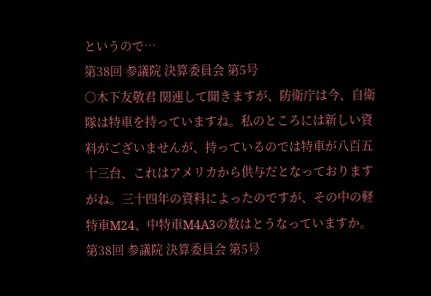というので…
第38回 参議院 決算委員会 第5号
○木下友敬君 関連して聞きますが、防衛庁は今、自衛隊は特車を持っていますね。私のところには新しい資料がございませんが、持っているのでは特車が八百五十三台、これはアメリカから供与だとなっておりますがね。三十四年の資料によったのですが、その中の軽特車M24、中特車M4A3の数はとうなっていますか。
第38回 参議院 決算委員会 第5号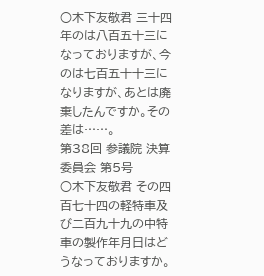○木下友敬君 三十四年のは八百五十三になっておりますが、今のは七百五十十三になりますが、あとは廃棄したんですか。その差は……。
第38回 参議院 決算委員会 第5号
○木下友敬君 その四百七十四の軽特車及び二百九十九の中特車の製作年月日はどうなっておりますか。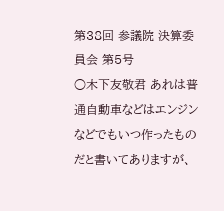第38回 参議院 決算委員会 第5号
○木下友敬君 あれは普通自動車などはエンジンなどでもいつ作ったものだと書いてありますが、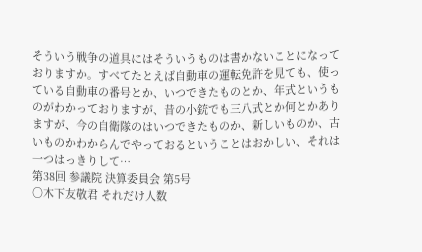そういう戦争の道具にはそういうものは書かないことになっておりますか。すべてたとえば自動車の運転免許を見ても、使っている自動車の番号とか、いつできたものとか、年式というものがわかっておりますが、昔の小銃でも三八式とか何とかありますが、今の自衛隊のはいつできたものか、新しいものか、古いものかわからんでやっておるということはおかしい、それは一つはっきりして…
第38回 参議院 決算委員会 第5号
○木下友敬君 それだけ人数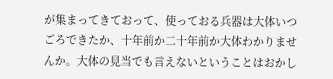が集まってきておって、使っておる兵器は大体いつごろできたか、十年前か二十年前か大体わかりませんか。大体の見当でも言えないということはおかし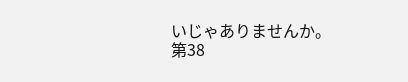いじゃありませんか。
第38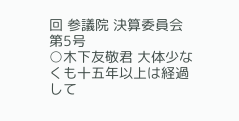回 参議院 決算委員会 第5号
○木下友敬君 大体少なくも十五年以上は経過して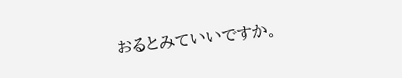おるとみていいですか。